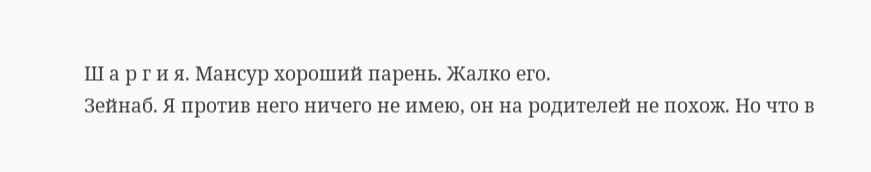Ш а р г и я. Мансур хороший парень. Жалко его.
Зейнаб. Я против него ничего не имею, он на родителей не похож. Но что в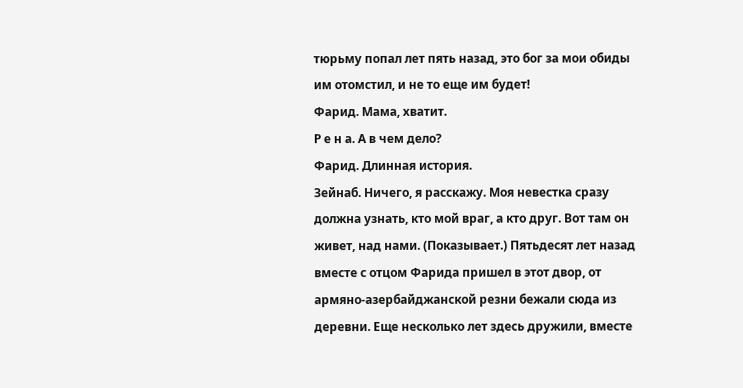тюрьму попал лет пять назад, это бог за мои обиды им отомстил, и не то еще им будет!
Фарид. Мама, хватит.
Р е н а. А в чем дело?
Фарид. Длинная история.
Зейнаб. Ничего, я расскажу. Моя невестка сразу должна узнать, кто мой враг, а кто друг. Вот там он живет, над нами. (Показывает.) Пятьдесят лет назад вместе с отцом Фарида пришел в этот двор, от армяно-азербайджанской резни бежали сюда из деревни. Еще несколько лет здесь дружили, вместе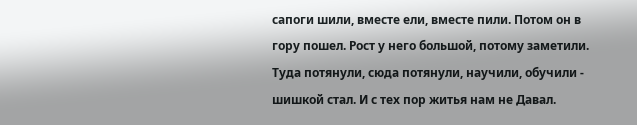сапоги шили, вместе ели, вместе пили. Потом он в гору пошел. Рост у него большой, потому заметили. Туда потянули, сюда потянули, научили, обучили - шишкой стал. И с тех пор житья нам не Давал.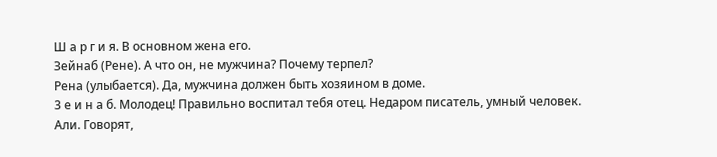Ш а р г и я. В основном жена его.
Зейнаб (Рене). А что он, не мужчина? Почему терпел?
Рена (улыбается). Да, мужчина должен быть хозяином в доме.
3 е и н а б. Молодец! Правильно воспитал тебя отец. Недаром писатель, умный человек.
Али. Говорят,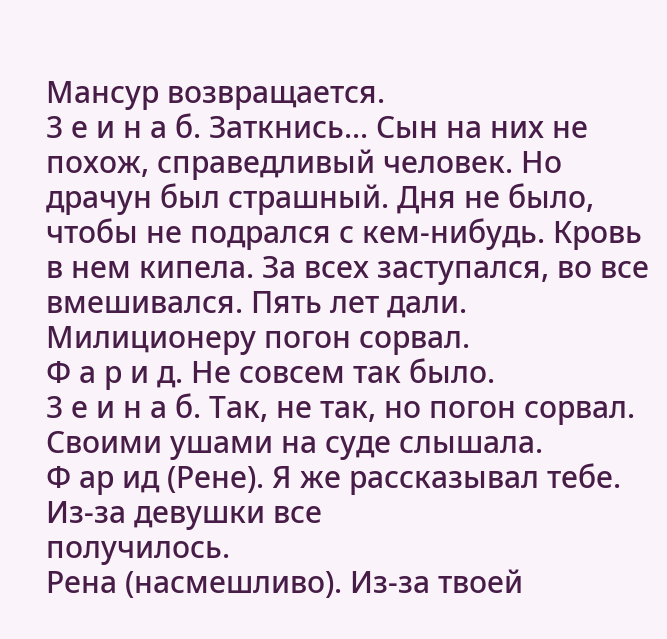Мансур возвращается.
3 е и н а б. Заткнись... Сын на них не похож, справедливый человек. Но драчун был страшный. Дня не было, чтобы не подрался с кем-нибудь. Кровь в нем кипела. За всех заступался, во все вмешивался. Пять лет дали. Милиционеру погон сорвал.
Ф а р и д. Не совсем так было.
3 е и н а б. Так, не так, но погон сорвал. Своими ушами на суде слышала.
Ф ар ид (Рене). Я же рассказывал тебе. Из-за девушки все
получилось.
Рена (насмешливо). Из-за твоей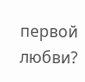первой любви?